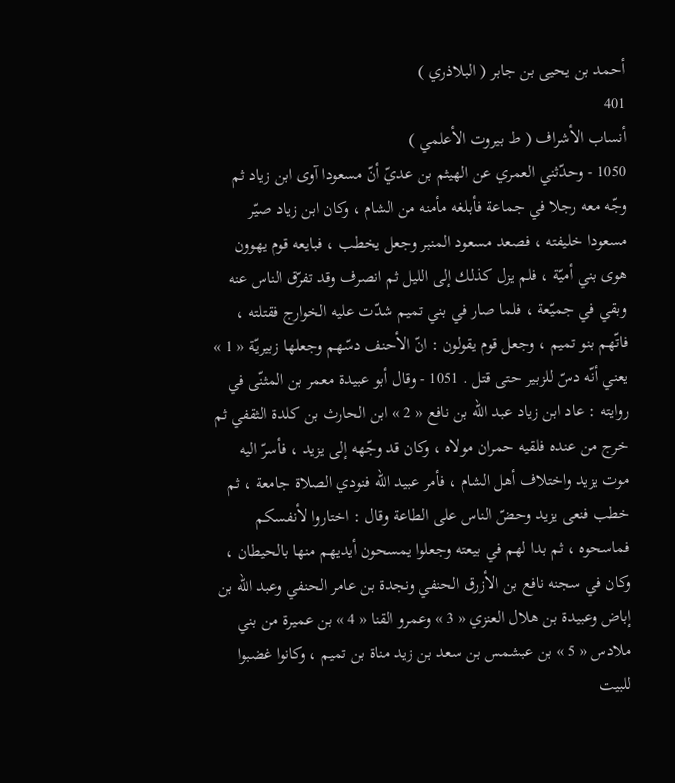أحمد بن يحيى بن جابر ( البلاذري )
401
أنساب الأشراف ( ط بيروت الأعلمي )
1050 - وحدّثني العمري عن الهيثم بن عديّ أنّ مسعودا آوى ابن زياد ثم وجّه معه رجلا في جماعة فأبلغه مأمنه من الشام ، وكان ابن زياد صيّر مسعودا خليفته ، فصعد مسعود المنبر وجعل يخطب ، فبايعه قوم يهوون هوى بني أميّة ، فلم يزل كذلك إلى الليل ثم انصرف وقد تفرّق الناس عنه وبقي في جميّعة ، فلما صار في بني تميم شدّت عليه الخوارج فقتلته ، فاتّهم بنو تميم ، وجعل قوم يقولون : انّ الأحنف دسّهم وجعلها زبيريّة « 1 » يعني أنّه دسّ للزبير حتى قتل . 1051 - وقال أبو عبيدة معمر بن المثنّى في روايته : عاد ابن زياد عبد اللّه بن نافع « 2 » ابن الحارث بن كلدة الثقفي ثم خرج من عنده فلقيه حمران مولاه ، وكان قد وجّهه إلى يزيد ، فأسرّ اليه موت يزيد واختلاف أهل الشام ، فأمر عبيد اللّه فنودي الصلاة جامعة ، ثم خطب فنعى يزيد وحضّ الناس على الطاعة وقال : اختاروا لأنفسكم فماسحوه ، ثم بدا لهم في بيعته وجعلوا يمسحون أيديهم منها بالحيطان ، وكان في سجنه نافع بن الأزرق الحنفي ونجدة بن عامر الحنفي وعبد اللّه بن إباض وعبيدة بن هلال العنزي « 3 » وعمرو القنا « 4 » بن عميرة من بني ملادس « 5 » بن عبشمس بن سعد بن زيد مناة بن تميم ، وكانوا غضبوا للبيت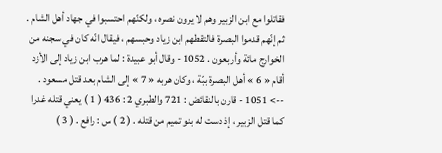فقاتلوا مع ابن الزبير وهم لا يرون نصره ، ولكنّهم احتسبوا في جهاد أهل الشام . ثم إنّهم قدموا البصرة فالتقطهم ابن زياد وحبسهم ، فيقال انّه كان في سجنه من الخوارج مائة وأربعون . 1052 - وقال أبو عبيدة : لما هرب ابن زياد إلى الأزد أقام « 6 » أهل البصرة ببّة ، وكان هربه « 7 » إلى الشام بعد قتل مسعود .
--> 1051 - قارن بالنقائض : 721 والطبري 2 : 436 ( 1 ) يعني قتله غدرا كما قتل الزبير ، إذ دست له بنو تميم من قتله . ( 2 ) س : رافع . ( 3 )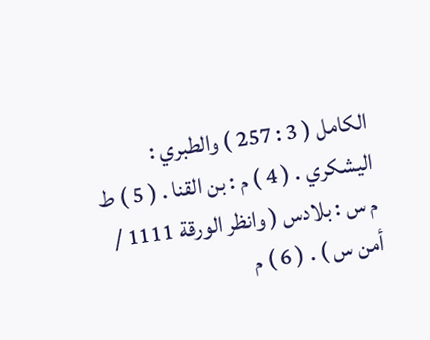الكامل ( 3 : 257 ) والطبري : اليشكري . ( 4 ) م : بن القنا . ( 5 ) ط م س : بلادس ( وانظر الورقة 1111 / أمن س ) . ( 6 ) م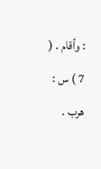: وأقام . ( 7 ) س : هرب .